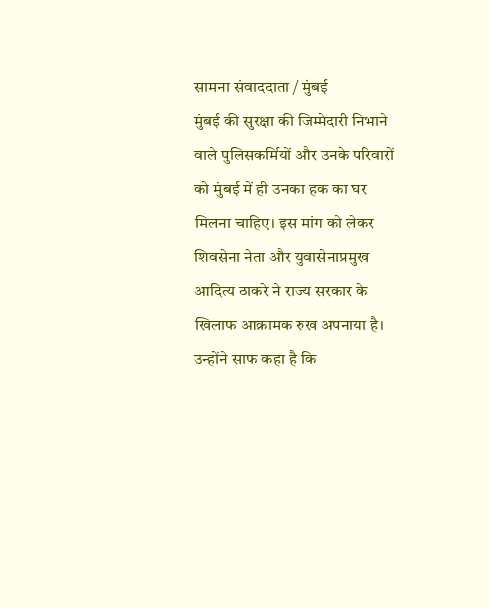सामना संवाददाता / मुंबई
मुंबई की सुरक्षा की जिम्मेदारी निभाने वाले पुलिसकर्मियों और उनके परिवारों को मुंबई में ही उनका हक का घर मिलना चाहिए। इस मांग को लेकर शिवसेना नेता और युवासेनाप्रमुख आदित्य ठाकरे ने राज्य सरकार के खिलाफ आक्रामक रुख अपनाया है। उन्होंने साफ कहा है कि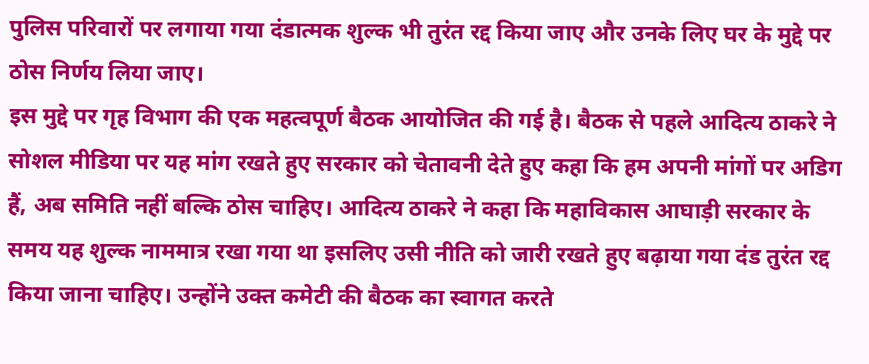पुलिस परिवारों पर लगाया गया दंडात्मक शुल्क भी तुरंत रद्द किया जाए और उनके लिए घर के मुद्दे पर ठोस निर्णय लिया जाए।
इस मुद्दे पर गृह विभाग की एक महत्वपूर्ण बैठक आयोजित की गई है। बैठक से पहले आदित्य ठाकरे ने सोशल मीडिया पर यह मांग रखते हुए सरकार को चेतावनी देते हुए कहा कि हम अपनी मांगों पर अडिग हैं, अब समिति नहीं बल्कि ठोस चाहिए। आदित्य ठाकरे ने कहा कि महाविकास आघाड़ी सरकार के समय यह शुल्क नाममात्र रखा गया था इसलिए उसी नीति को जारी रखते हुए बढ़ाया गया दंड तुरंत रद्द किया जाना चाहिए। उन्होंने उक्त कमेटी की बैठक का स्वागत करते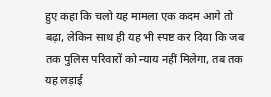हुए कहा कि चलो यह मामला एक कदम आगे तो बढ़ा, लेकिन साथ ही यह भी स्पष्ट कर दिया कि जब तक पुलिस परिवारों को न्याय नहीं मिलेगा, तब तक यह लड़ाई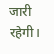जारी रहेगी।